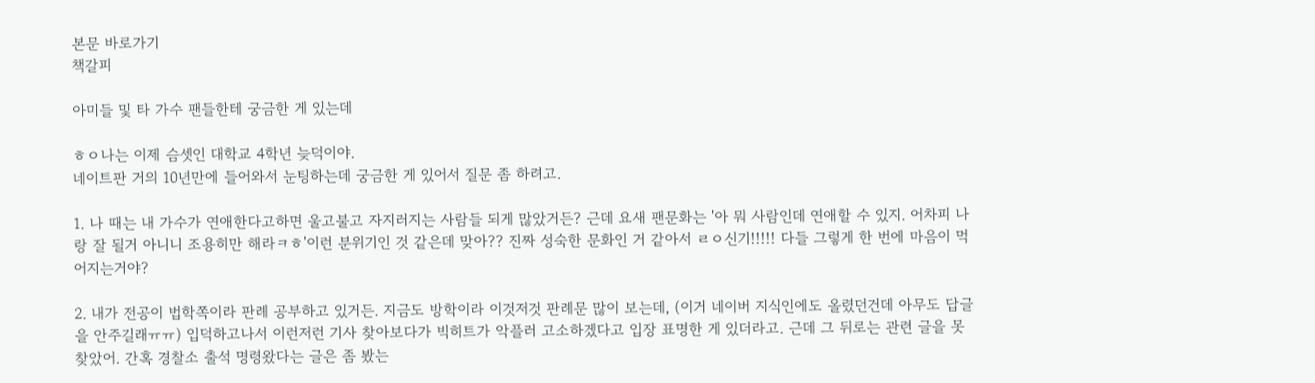본문 바로가기
책갈피

아미들 및 타 가수 팬들한테 궁금한 게 있는데

ㅎㅇ나는 이제 슴셋인 대학교 4학년 늦덕이야.
네이트판 거의 10년만에 들어와서 눈팅하는데 궁금한 게 있어서 질문 좀 하려고.

1. 나 때는 내 가수가 연애한다고하면 울고불고 자지러지는 사람들 되게 많았거든? 근데 요새 팬문화는 '아 뭐 사람인데 연애할 수 있지. 어차피 나랑 잘 될거 아니니 조용히만 해라ㅋㅎ'이런 분위기인 것 같은데 맞아?? 진짜 성숙한 문화인 거 같아서 ㄹㅇ신기!!!!! 다들 그렇게 한 번에 마음이 먹어지는거야?

2. 내가 전공이 법학쪽이라 판례 공부하고 있거든. 지금도 방학이라 이것저것 판례문 많이 보는데, (이거 네이버 지식인에도 올렸던건데 아무도 답글을 안주길래ㅠㅠ) 입덕하고나서 이런저런 기사 찾아보다가 빅히트가 악플러 고소하겠다고 입장 표명한 게 있더라고. 근데 그 뒤로는 관련 글을 못찾았어. 간혹 경찰소 출석 명령왔다는 글은 좀 봤는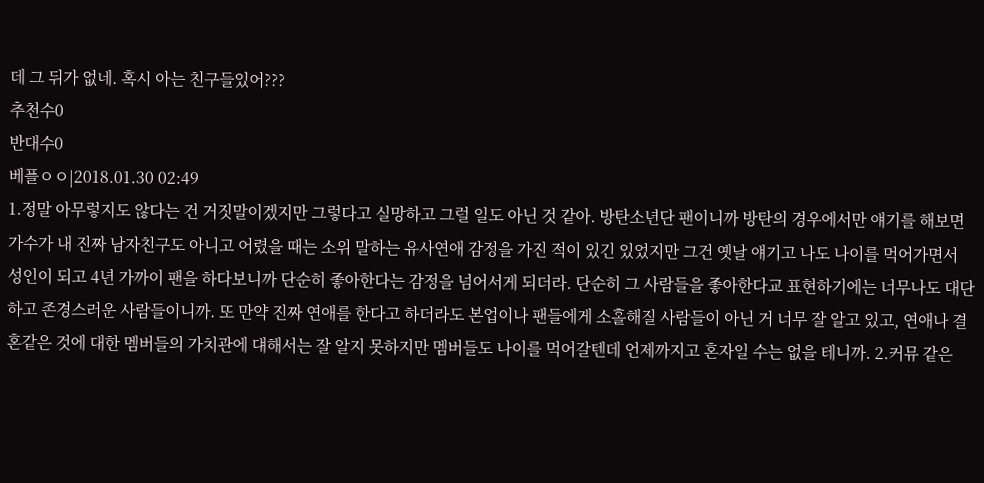데 그 뒤가 없네. 혹시 아는 친구들있어???
추천수0
반대수0
베플ㅇㅇ|2018.01.30 02:49
1.정말 아무렇지도 않다는 건 거짓말이겠지만 그렇다고 실망하고 그럴 일도 아닌 것 같아. 방탄소년단 팬이니까 방탄의 경우에서만 얘기를 해보면 가수가 내 진짜 남자친구도 아니고 어렸을 때는 소위 말하는 유사연애 감정을 가진 적이 있긴 있었지만 그건 옛날 얘기고 나도 나이를 먹어가면서 성인이 되고 4년 가까이 팬을 하다보니까 단순히 좋아한다는 감정을 넘어서게 되더라. 단순히 그 사람들을 좋아한다교 표현하기에는 너무나도 대단하고 존경스러운 사람들이니까. 또 만약 진짜 연애를 한다고 하더라도 본업이나 팬들에게 소홀해질 사람들이 아닌 거 너무 잘 알고 있고, 연애나 결혼같은 것에 대한 멤버들의 가치관에 댸해서는 잘 알지 못하지만 멤버들도 나이를 먹어갈텐데 언제까지고 혼자일 수는 없을 테니까. 2.커뮤 같은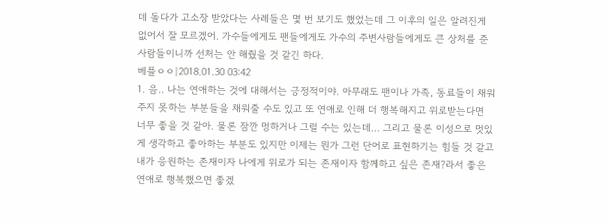데 돌다가 고소장 받았다는 사례들은 몇 번 보기도 했었는데 그 이후의 일은 알려진게 없어서 잘 모르겠어. 가수들에게도 팬들에게도 가수의 주변사람들에게도 큰 상처를 준 사람들이니까 선처는 안 해줬을 것 같긴 하다.
베플ㅇㅇ|2018.01.30 03:42
1. 음.. 나는 연애하는 것에 대해서는 긍정적이야. 아무래도 팬이나 가족, 동료들이 채워주지 못하는 부분들을 채워줄 수도 있고 또 연애로 인해 더 행복해지고 위로받는다면 너무 좋을 것 같아. 물론 잠깐 멍하거나 그럴 수는 있는데... 그리고 물론 이성으로 멋있게 생각하고 좋아하는 부분도 있지만 이제는 뭔가 그런 단어로 표현하기는 힘들 것 같고 내가 응원하는 존재이자 나에게 위로가 되는 존재이자 함께하고 싶은 존재?라서 좋은 연애로 행복했으면 좋겠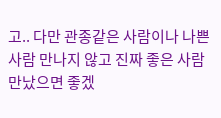고.. 다만 관종같은 사람이나 나쁜 사람 만나지 않고 진짜 좋은 사람 만났으면 좋겠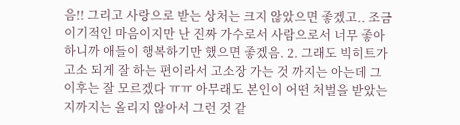음!! 그리고 사랑으로 받는 상처는 크지 않았으면 좋겠고.. 조금 이기적인 마음이지만 난 진짜 가수로서 사람으로서 너무 좋아하니까 애들이 행복하기만 했으면 좋겠음. 2. 그래도 빅히트가 고소 되게 잘 하는 편이라서 고소장 가는 것 까지는 아는데 그 이후는 잘 모르겠다 ㅠㅠ 아무래도 본인이 어떤 처벌을 받았는지까지는 올리지 않아서 그런 것 같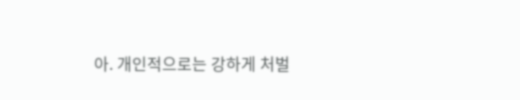아. 개인적으로는 강하게 처벌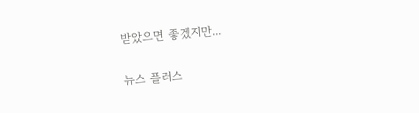받았으면 좋겠지만...

뉴스 플러스